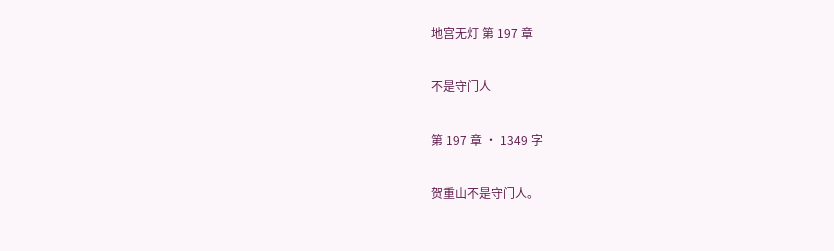地宫无灯 第 197 章

不是守门人

第 197 章 · 1349 字

贺重山不是守门人。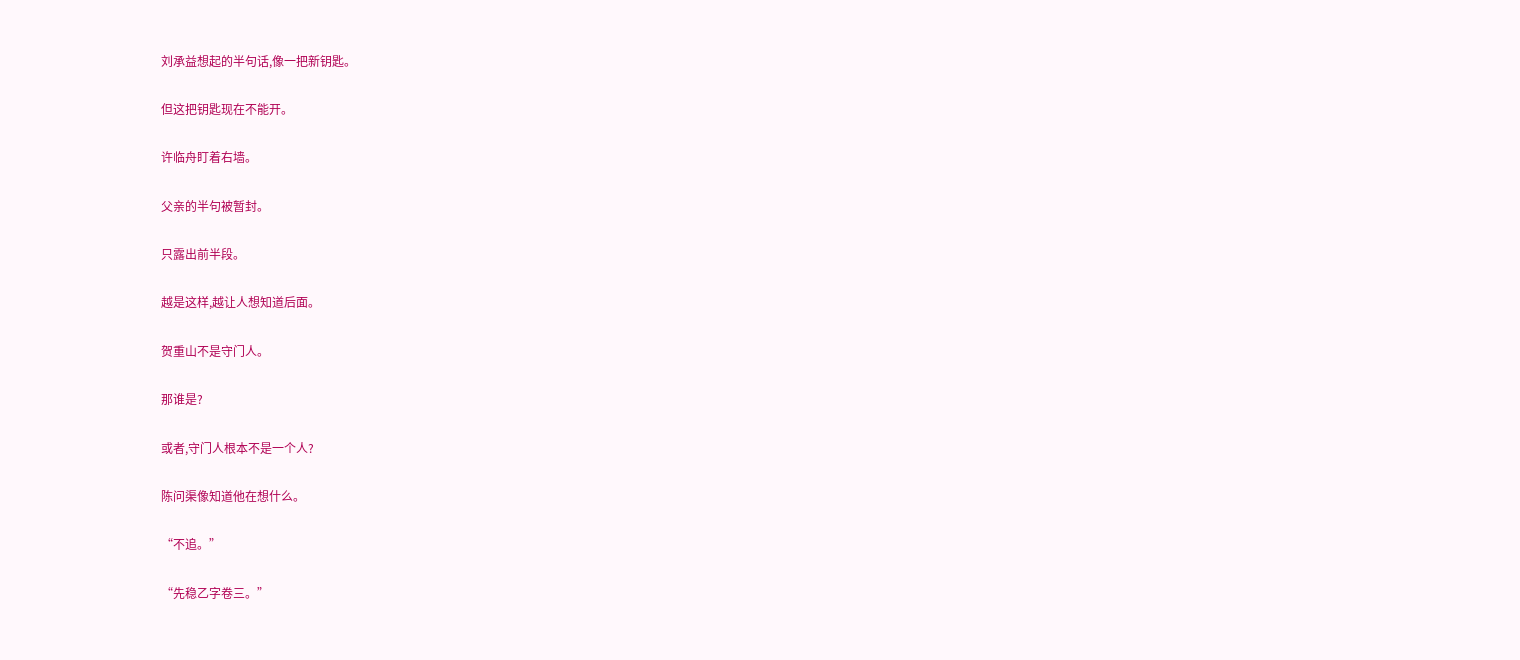刘承益想起的半句话,像一把新钥匙。

但这把钥匙现在不能开。

许临舟盯着右墙。

父亲的半句被暂封。

只露出前半段。

越是这样,越让人想知道后面。

贺重山不是守门人。

那谁是?

或者,守门人根本不是一个人?

陈问渠像知道他在想什么。

“不追。”

“先稳乙字卷三。”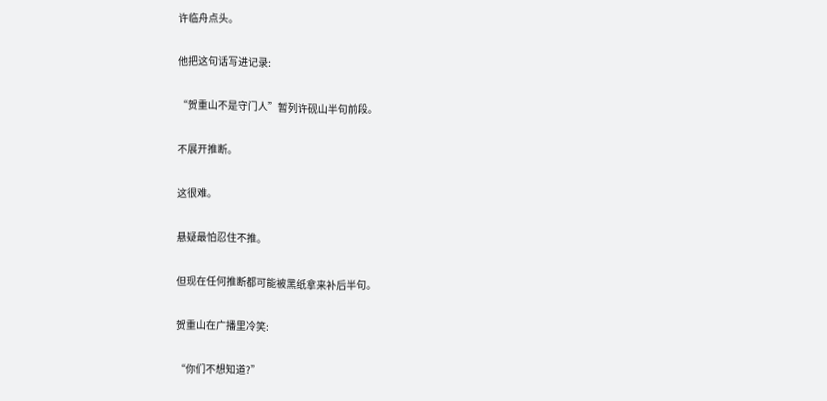许临舟点头。

他把这句话写进记录:

“贺重山不是守门人”暂列许砚山半句前段。

不展开推断。

这很难。

悬疑最怕忍住不推。

但现在任何推断都可能被黑纸拿来补后半句。

贺重山在广播里冷笑:

“你们不想知道?”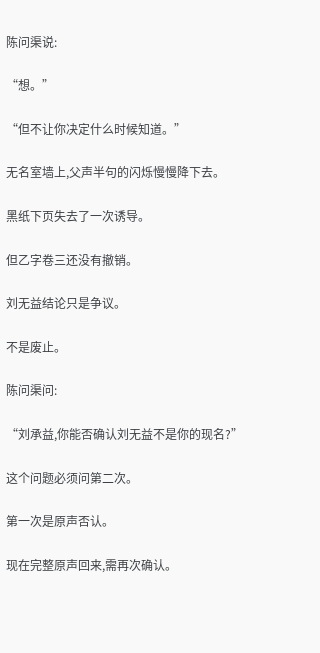陈问渠说:

“想。”

“但不让你决定什么时候知道。”

无名室墙上,父声半句的闪烁慢慢降下去。

黑纸下页失去了一次诱导。

但乙字卷三还没有撤销。

刘无益结论只是争议。

不是废止。

陈问渠问:

“刘承益,你能否确认刘无益不是你的现名?”

这个问题必须问第二次。

第一次是原声否认。

现在完整原声回来,需再次确认。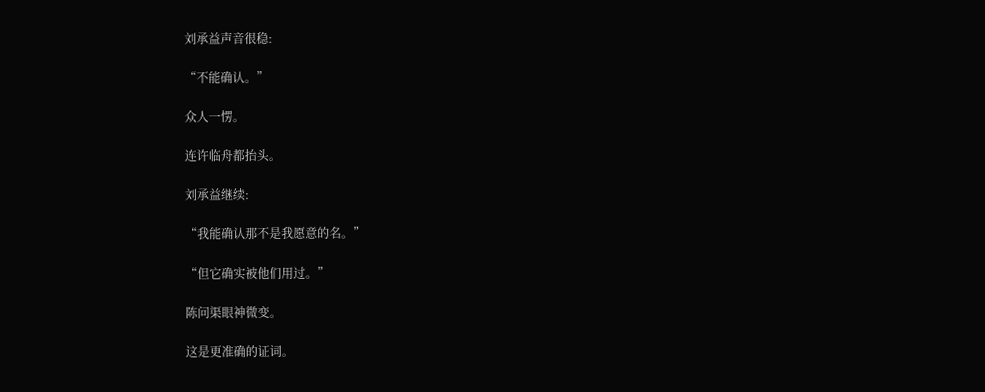刘承益声音很稳:

“不能确认。”

众人一愣。

连许临舟都抬头。

刘承益继续:

“我能确认那不是我愿意的名。”

“但它确实被他们用过。”

陈问渠眼神微变。

这是更准确的证词。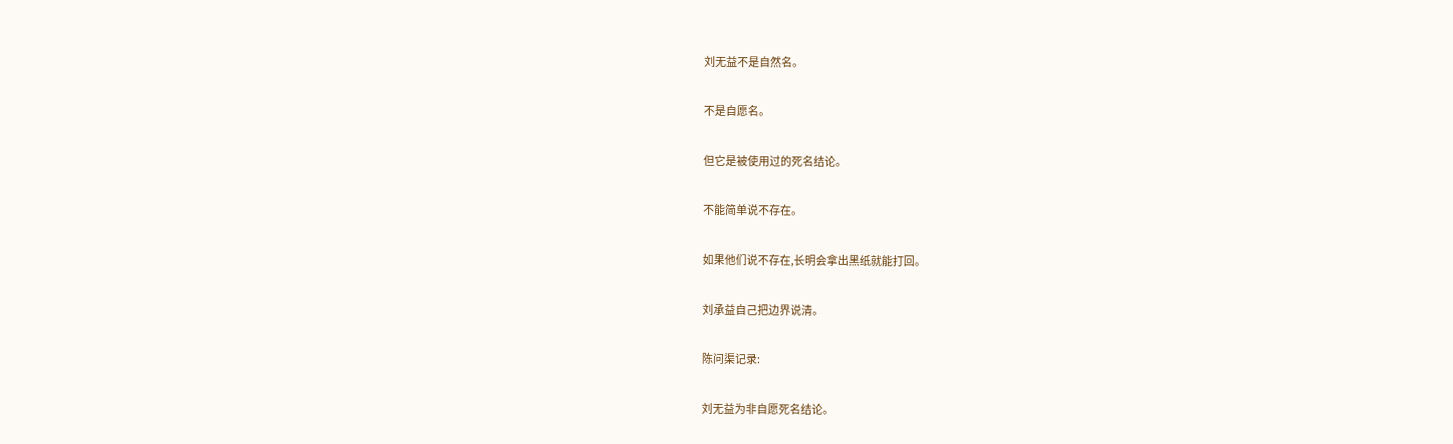刘无益不是自然名。

不是自愿名。

但它是被使用过的死名结论。

不能简单说不存在。

如果他们说不存在,长明会拿出黑纸就能打回。

刘承益自己把边界说清。

陈问渠记录:

刘无益为非自愿死名结论。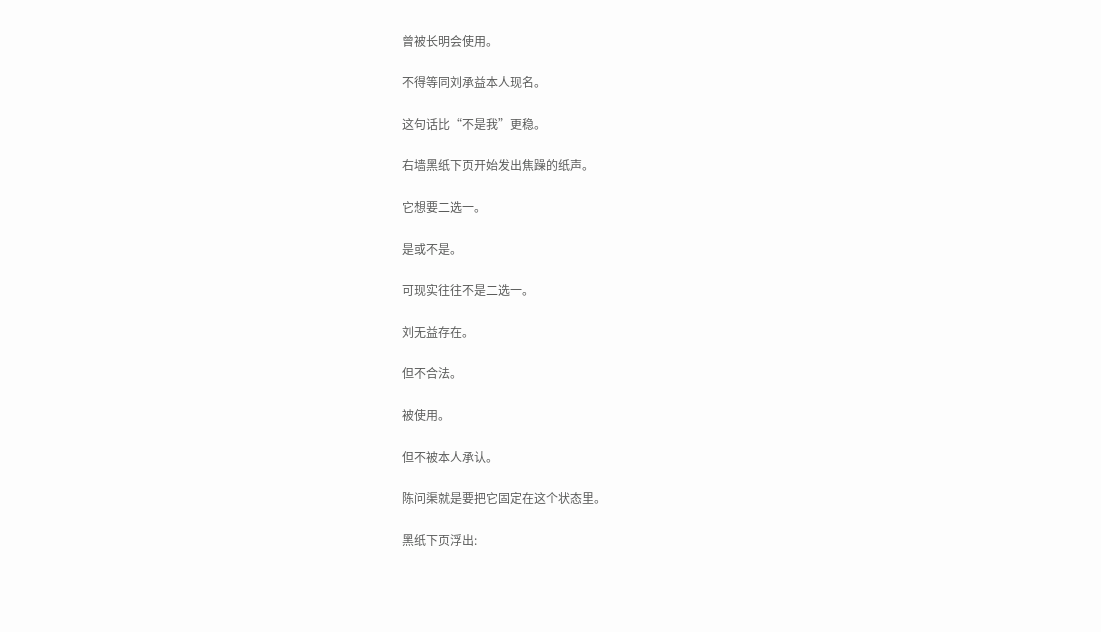曾被长明会使用。

不得等同刘承益本人现名。

这句话比“不是我”更稳。

右墙黑纸下页开始发出焦躁的纸声。

它想要二选一。

是或不是。

可现实往往不是二选一。

刘无益存在。

但不合法。

被使用。

但不被本人承认。

陈问渠就是要把它固定在这个状态里。

黑纸下页浮出: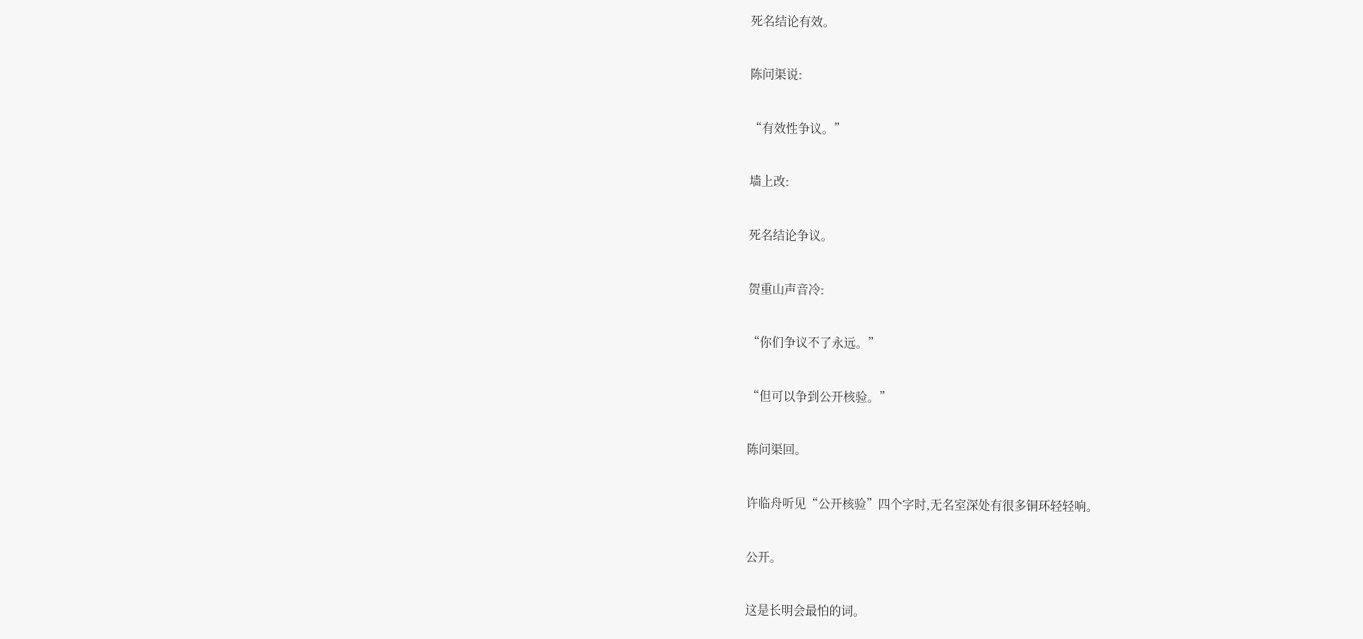死名结论有效。

陈问渠说:

“有效性争议。”

墙上改:

死名结论争议。

贺重山声音冷:

“你们争议不了永远。”

“但可以争到公开核验。”

陈问渠回。

许临舟听见“公开核验”四个字时,无名室深处有很多铜环轻轻响。

公开。

这是长明会最怕的词。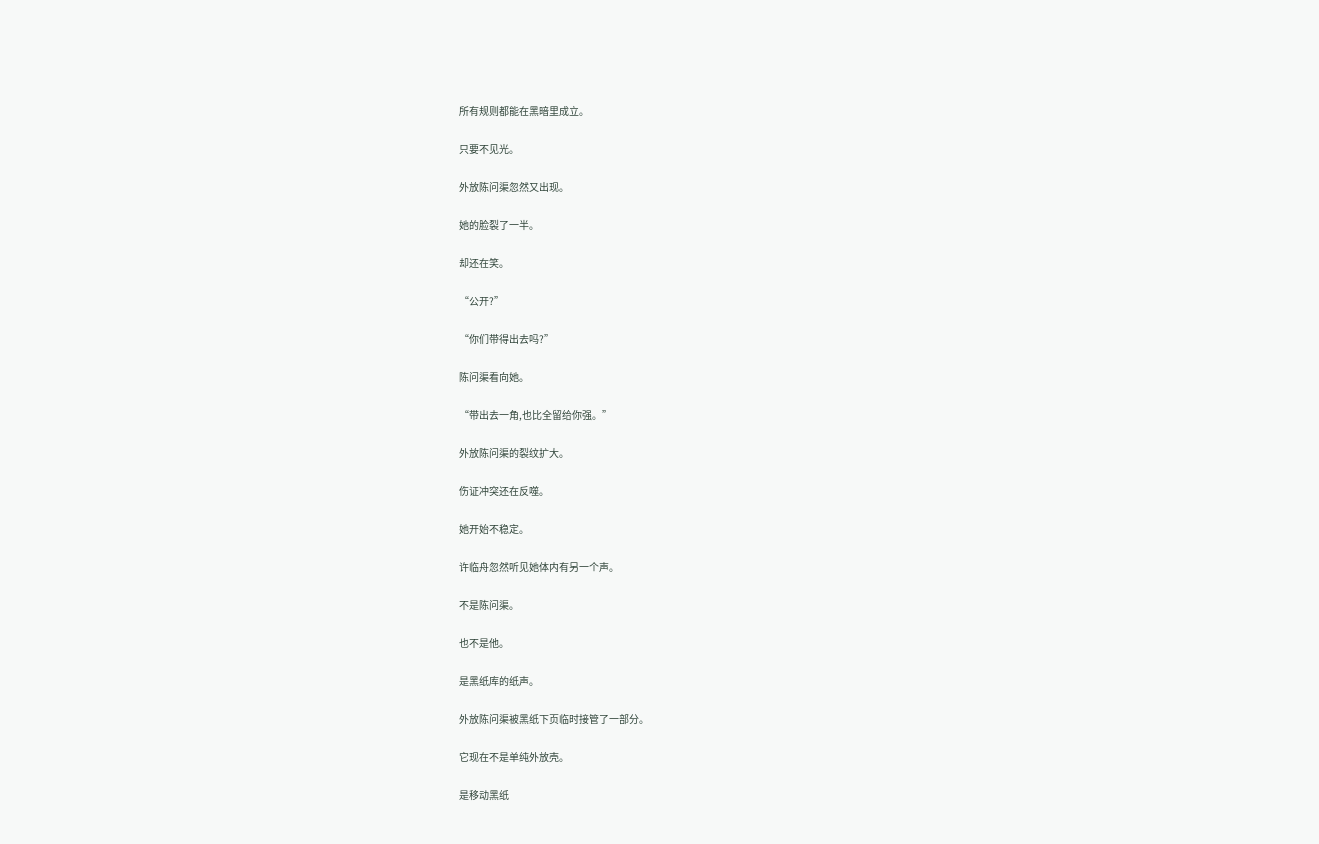所有规则都能在黑暗里成立。

只要不见光。

外放陈问渠忽然又出现。

她的脸裂了一半。

却还在笑。

“公开?”

“你们带得出去吗?”

陈问渠看向她。

“带出去一角,也比全留给你强。”

外放陈问渠的裂纹扩大。

伤证冲突还在反噬。

她开始不稳定。

许临舟忽然听见她体内有另一个声。

不是陈问渠。

也不是他。

是黑纸库的纸声。

外放陈问渠被黑纸下页临时接管了一部分。

它现在不是单纯外放壳。

是移动黑纸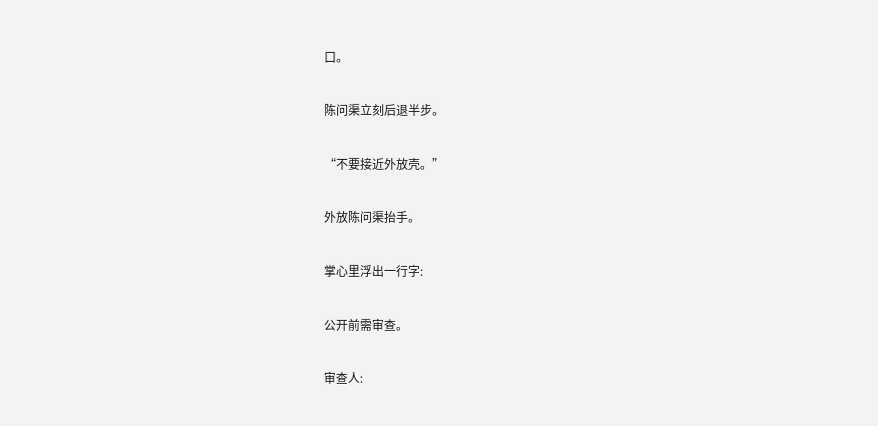口。

陈问渠立刻后退半步。

“不要接近外放壳。”

外放陈问渠抬手。

掌心里浮出一行字:

公开前需审查。

审查人: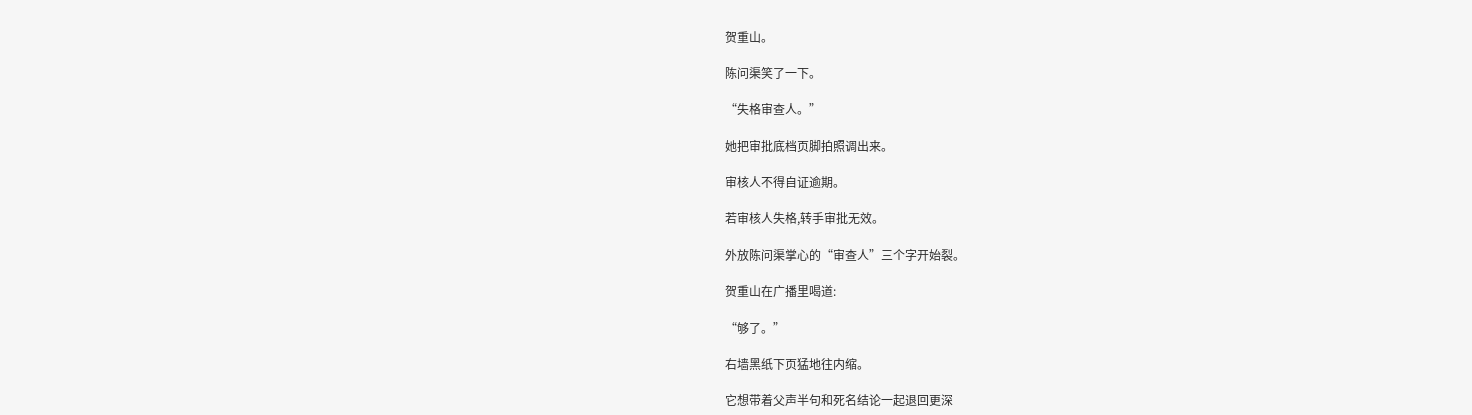贺重山。

陈问渠笑了一下。

“失格审查人。”

她把审批底档页脚拍照调出来。

审核人不得自证逾期。

若审核人失格,转手审批无效。

外放陈问渠掌心的“审查人”三个字开始裂。

贺重山在广播里喝道:

“够了。”

右墙黑纸下页猛地往内缩。

它想带着父声半句和死名结论一起退回更深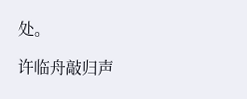处。

许临舟敲归声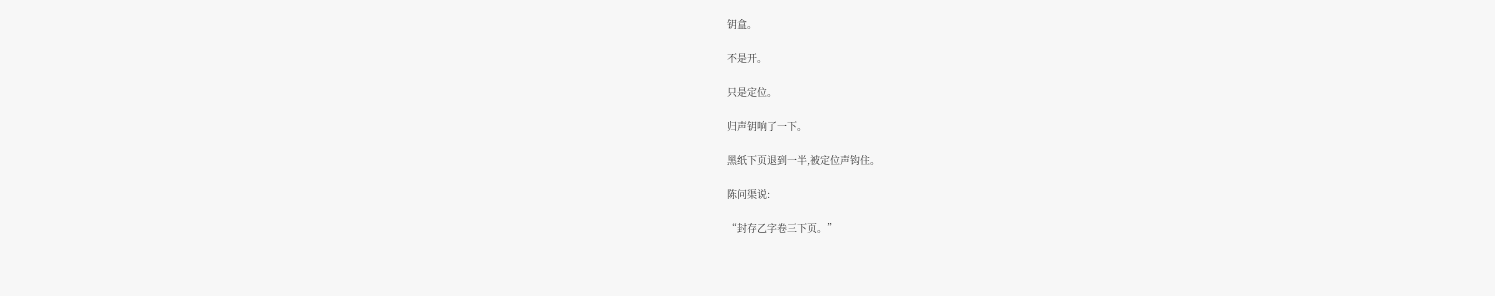钥盒。

不是开。

只是定位。

归声钥响了一下。

黑纸下页退到一半,被定位声钩住。

陈问渠说:

“封存乙字卷三下页。”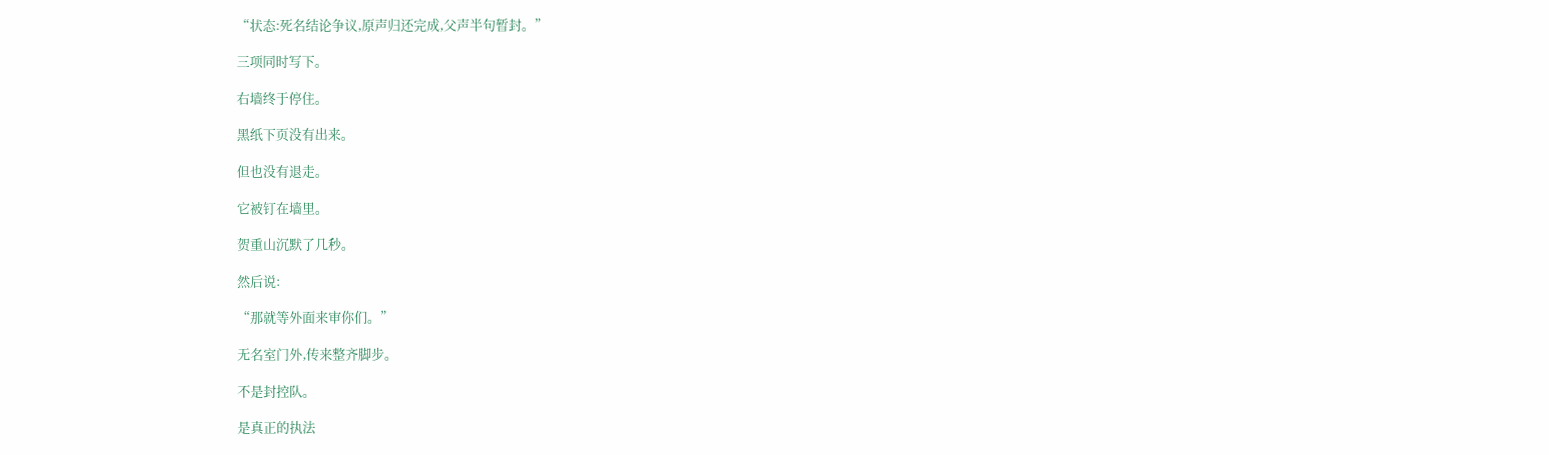“状态:死名结论争议,原声归还完成,父声半句暂封。”

三项同时写下。

右墙终于停住。

黑纸下页没有出来。

但也没有退走。

它被钉在墙里。

贺重山沉默了几秒。

然后说:

“那就等外面来审你们。”

无名室门外,传来整齐脚步。

不是封控队。

是真正的执法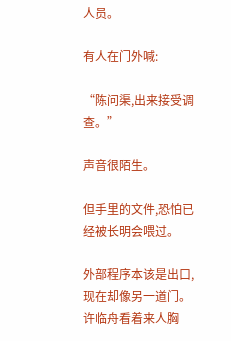人员。

有人在门外喊:

“陈问渠,出来接受调查。”

声音很陌生。

但手里的文件,恐怕已经被长明会喂过。

外部程序本该是出口,现在却像另一道门。许临舟看着来人胸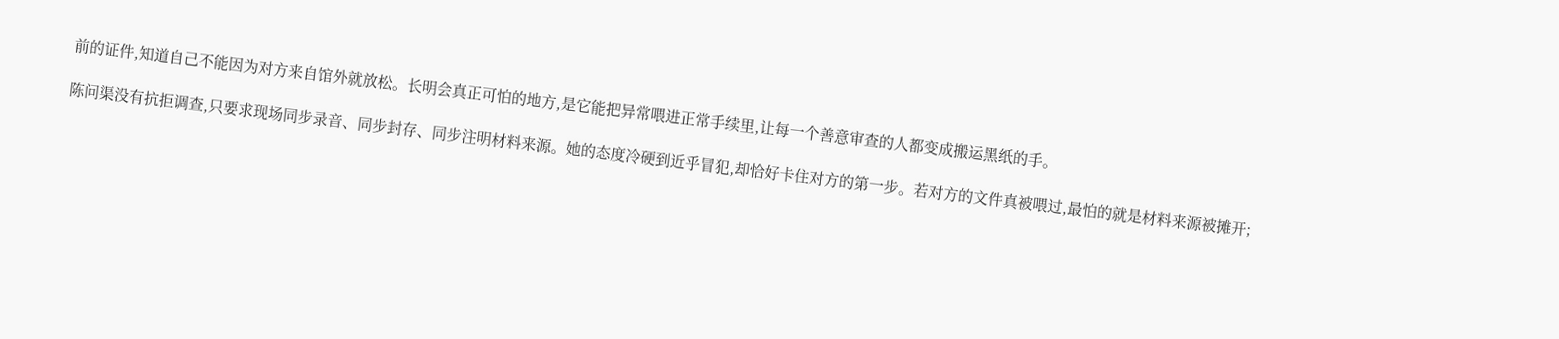前的证件,知道自己不能因为对方来自馆外就放松。长明会真正可怕的地方,是它能把异常喂进正常手续里,让每一个善意审查的人都变成搬运黑纸的手。

陈问渠没有抗拒调查,只要求现场同步录音、同步封存、同步注明材料来源。她的态度冷硬到近乎冒犯,却恰好卡住对方的第一步。若对方的文件真被喂过,最怕的就是材料来源被摊开;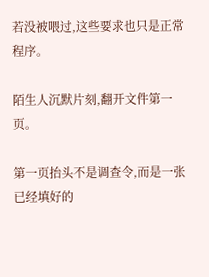若没被喂过,这些要求也只是正常程序。

陌生人沉默片刻,翻开文件第一页。

第一页抬头不是调查令,而是一张已经填好的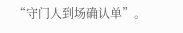“守门人到场确认单”。